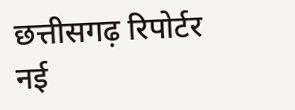छत्तीसगढ़ रिपोर्टर
नई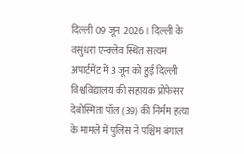दिल्ली 09 जून 2026। दिल्ली के वसुंधरा एन्क्लेव स्थित सत्यम अपार्टमेंट में 3 जून को हुई दिल्ली विश्वविद्यालय की सहायक प्रोफेसर देबोस्मिता पॉल (39) की निर्मम हत्या के मामले में पुलिस ने पश्चिम बंगाल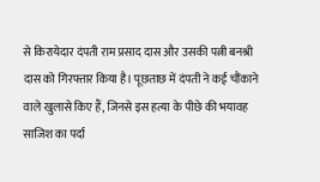से किरायेदार दंपती राम प्रसाद दास और उसकी पत्नी बनश्री दास को गिरफ्तार किया है। पूछताछ में दंपती ने कई चौंकाने वाले खुलासे किए हैं, जिनसे इस हत्या के पीछे की भयावह साजिश का पर्दा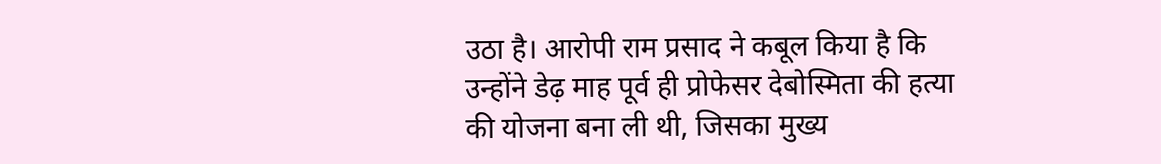उठा है। आरोपी राम प्रसाद ने कबूल किया है कि उन्होंने डेढ़ माह पूर्व ही प्रोफेसर देबोस्मिता की हत्या की योजना बना ली थी, जिसका मुख्य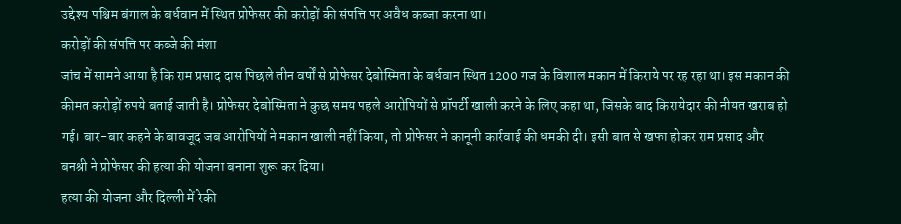उद्देश्य पश्चिम बंगाल के बर्धवान में स्थित प्रोफेसर की करोड़ों की संपत्ति पर अवैध कब्जा करना था।
करोड़ों की संपत्ति पर कब्जे की मंशा
जांच में सामने आया है कि राम प्रसाद दास पिछले तीन वर्षों से प्रोफेसर देबोस्मिता के बर्धवान स्थित 1200 गज के विशाल मकान में किराये पर रह रहा था। इस मकान की कीमत करोड़ों रुपये बताई जाती है। प्रोफेसर देबोस्मिता ने कुछ समय पहले आरोपियों से प्रॉपर्टी खाली करने के लिए कहा था, जिसके बाद किरायेदार की नीयत खराब हो गई। बार-बार कहने के बावजूद जब आरोपियों ने मकान खाली नहीं किया, तो प्रोफेसर ने कानूनी कार्रवाई की धमकी दी। इसी बात से खफा होकर राम प्रसाद और बनश्री ने प्रोफेसर की हत्या की योजना बनाना शुरू कर दिया।
हत्या की योजना और दिल्ली में रेकी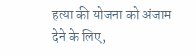हत्या की योजना को अंजाम देने के लिए,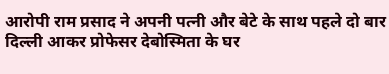आरोपी राम प्रसाद ने अपनी पत्नी और बेटे के साथ पहले दो बार दिल्ली आकर प्रोफेसर देबोस्मिता के घर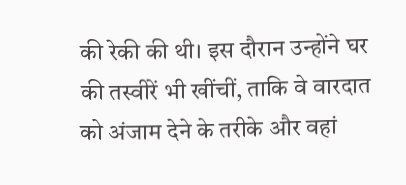की रेकी की थी। इस दौरान उन्होंने घर की तस्वीरें भी खींचीं, ताकि वे वारदात को अंजाम देने के तरीके और वहां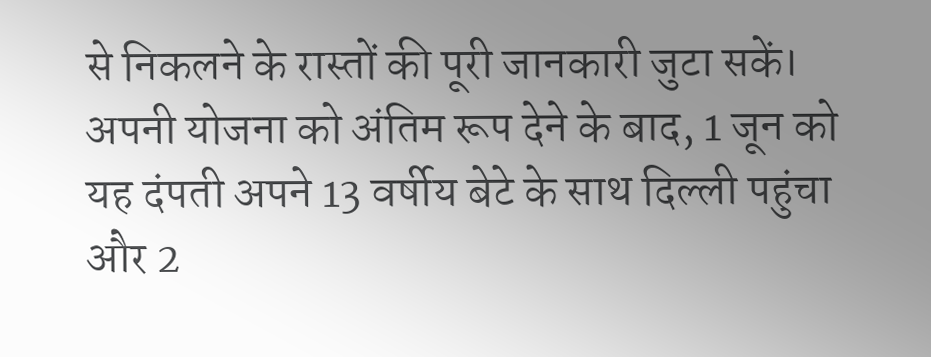से निकलने के रास्तों की पूरी जानकारी जुटा सकें। अपनी योजना को अंतिम रूप देने के बाद, 1 जून को यह दंपती अपने 13 वर्षीय बेटे के साथ दिल्ली पहुंचा और 2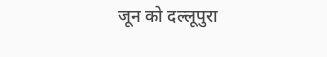जून को दल्लूपुरा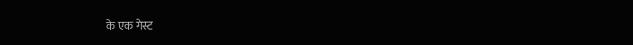के एक गेस्ट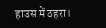हाउस में ठहरा।